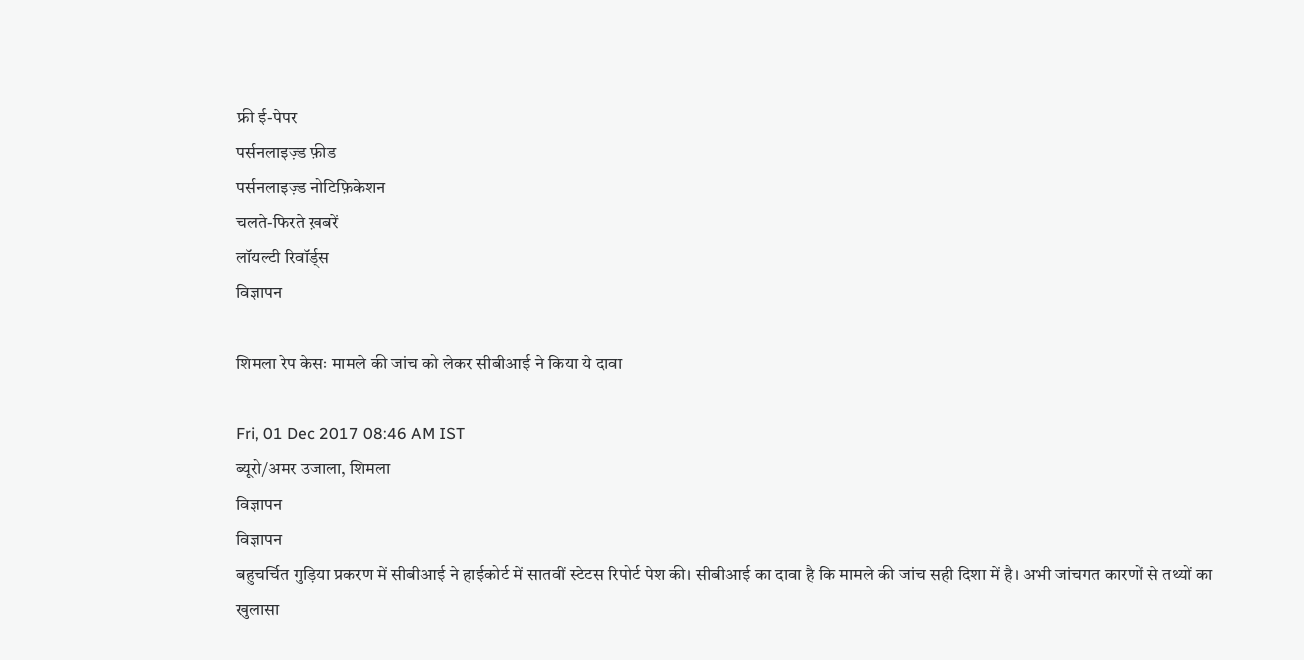फ्री ई-पेपर
पर्सनलाइज़्ड फ़ीड
पर्सनलाइज़्ड नोटिफ़िकेशन
चलते-फिरते ख़बरें
लॉयल्टी रिवॉर्ड्स
विज्ञापन

शिमला रेप केसः मामले की जांच को लेकर सीबीआई ने किया ये दावा

Fri, 01 Dec 2017 08:46 AM IST
ब्यूरो/अमर उजाला, शिमला
विज्ञापन
विज्ञापन
बहुचर्चित गुड़िया प्रकरण में सीबीआई ने हाईकोर्ट में सातवीं स्टेटस रिपोर्ट पेश की। सीबीआई का दावा है कि मामले की जांच सही दिशा में है। अभी जांचगत कारणों से तथ्यों का खुलासा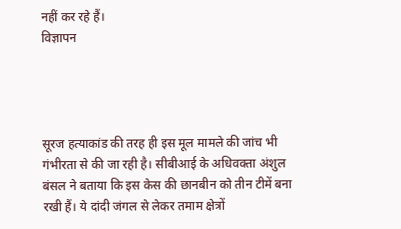नहीं कर रहे हैं।
विज्ञापन




सूरज हत्याकांड की तरह ही इस मूल मामले की जांच भी गंभीरता से की जा रही है। सीबीआई के अधिवक्ता अंशुल बंसल ने बताया कि इस केस की छानबीन को तीन टीमें बना रखी हैं। ये दांदी जंगल से लेकर तमाम क्षेत्रों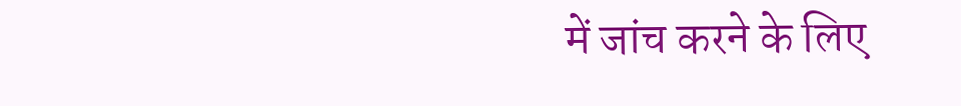में जांच करने के लिए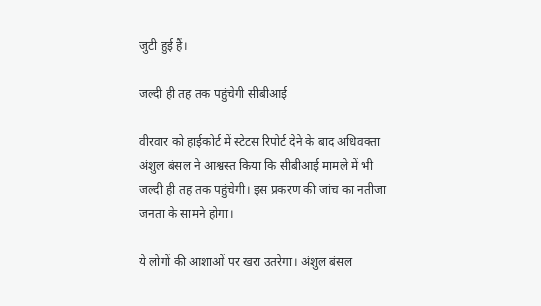जुटी हुई हैं।

जल्दी ही तह तक पहुंचेगी सीबीआई

वीरवार को हाईकोर्ट में स्टेटस रिपोर्ट देने के बाद अधिवक्ता अंशुल बंसल ने आश्वस्त किया कि सीबीआई मामले में भी जल्दी ही तह तक पहुंचेगी। इस प्रकरण की जांच का नतीजा जनता के सामने होगा।

ये लोगों की आशाओं पर खरा उतरेगा। अंशुल बंसल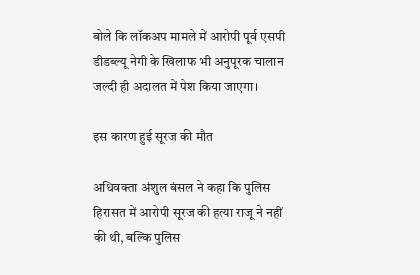बोले कि लॉकअप मामले में आरोपी पूर्व एसपी डीडब्ल्यू नेगी के खिलाफ भी अनुपूरक चालान जल्दी ही अदालत में पेश किया जाएगा।

इस कारण हुई सूरज की मौत

अधिवक्ता अंशुल बंसल ने कहा कि पुलिस हिरासत में आरोपी सूरज की हत्या राजू ने नहीं की थी, बल्कि पुलिस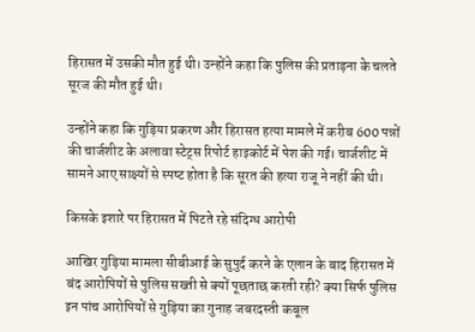हिरासत में उसकी मौत हुई थी। उन्होंने कहा कि पुलिस की प्रताड़ना के चलते सूरज की मौत हुई थी।

उन्होंने कहा कि गुड़िया प्रकरण और हिरासत हत्या मामले में करीब 600 पन्नों की चार्जशीट के अलावा स्टेट्स रिपोर्ट हाइकोर्ट में पेश की गई। चार्जशीट में सामने आए साक्ष्यों से स्पष्‍ट होता है कि सूरत की हत्या राजू ने नहीं की थी।

किसके इशारे पर हिरासत में पिटते रहे संदिग्ध आरोपी

आखिर गुड़िया मामला सीबीआई के सुपुर्द करने के एलान के बाद हिरासत में बंद आरोपियों से पुलिस सख्ती से क्यों पूछताछ करती रही? क्या सिर्फ पुलिस इन पांच आरोपियों से गुड़िया का गुनाह जबरदस्ती कबूल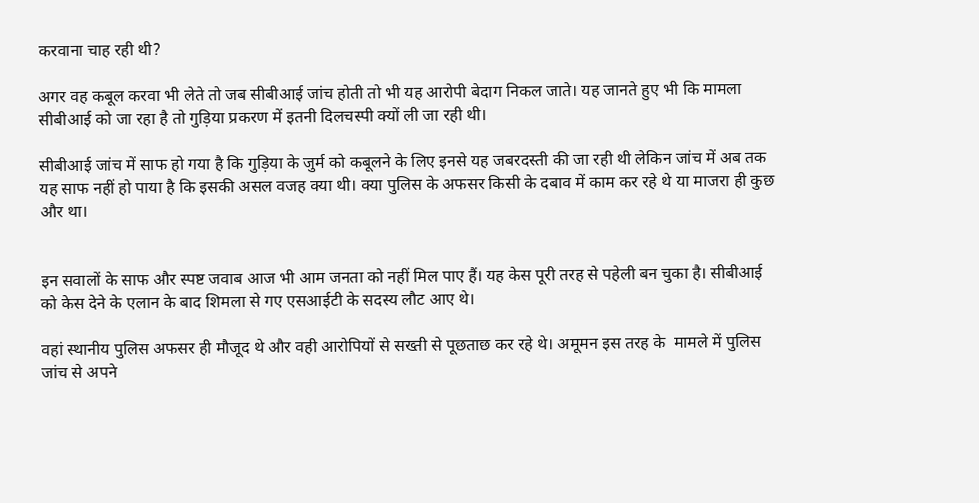करवाना चाह रही थी?

अगर वह कबूल करवा भी लेते तो जब सीबीआई जांच होती तो भी यह आरोपी बेदाग निकल जाते। यह जानते हुए भी कि मामला सीबीआई को जा रहा है तो गुड़िया प्रकरण में इतनी दिलचस्पी क्यों ली जा रही थी।

सीबीआई जांच में साफ हो गया है कि गुड़िया के जुर्म को कबूलने के लिए इनसे यह जबरदस्ती की जा रही थी लेकिन जांच में अब तक यह साफ नहीं हो पाया है कि इसकी असल वजह क्या थी। क्या पुलिस के अफसर किसी के दबाव में काम कर रहे थे या माजरा ही कुछ और था।


इन सवालों के साफ और स्पष्ट जवाब आज भी आम जनता को नहीं मिल पाए हैं। यह केस पूरी तरह से पहेली बन चुका है। सीबीआई को केस देने के एलान के बाद शिमला से गए एसआईटी के सदस्य लौट आए थे।

वहां स्थानीय पुलिस अफसर ही मौजूद थे और वही आरोपियों से सख्ती से पूछताछ कर रहे थे। अमूमन इस तरह के  मामले में पुलिस जांच से अपने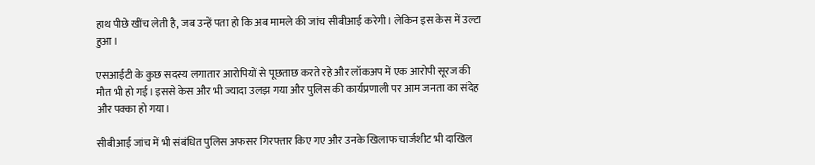हाथ पीछे खींच लेती है, जब उन्हें पता हो कि अब मामले की जांच सीबीआई करेगी। लेकिन इस केस में उल्टा हुआ।

एसआईटी के कुछ सदस्य लगातार आरोपियों से पूछताछ करते रहे और लॉकअप में एक आरोपी सूरज की मौत भी हो गई। इससे केस और भी ज्यादा उलझ गया और पुलिस की कार्यप्रणाली पर आम जनता का संदेह और पक्का हो गया।

सीबीआई जांच में भी संबंधित पुलिस अफसर गिरफ्तार किए गए और उनके खिलाफ चार्जशीट भी दाखिल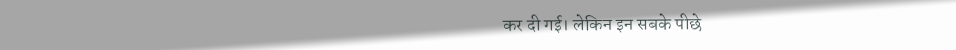कर दी गई। लेकिन इन सबके पीछे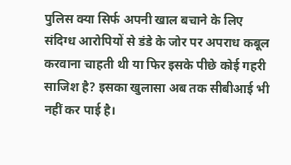पुलिस क्या सिर्फ अपनी खाल बचाने के लिए संदिग्ध आरोपियों से डंडे के जोर पर अपराध कबूल करवाना चाहती थी या फिर इसके पीछे कोई गहरी साजिश है? इसका खुलासा अब तक सीबीआई भी नहीं कर पाई है।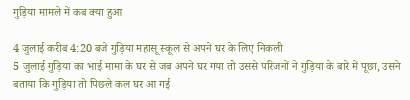गुड़िया मामले में कब क्या हुआ

4 जुलाई करीब 4:20 बजे गुड़िया महासू स्कूल से अपने घर के लिए निकली
5 जुलाई गुड़िया का भाई मामा के घर से जब अपने घर गया तो उससे परिजनों ने गुड़िया के बारे में पूछा, उसने बताया कि गुड़िया तो पिछले कल घर आ गई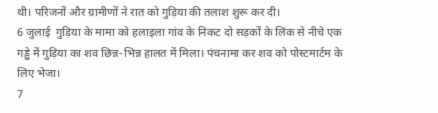थी। परिजनों और ग्रामीणों ने रात को गुड़िया की तलाश शुरू कर दी।
6 जुलाई  गुड़िया के मामा को हलाइला गांव के निकट दो सड़कों के लिंक से नीचे एक गड्ढे में गुड़िया का शव छिन्न-भिन्न हालत में मिला। पंचनामा कर शव को पोस्टमार्टम के लिए भेजा।
7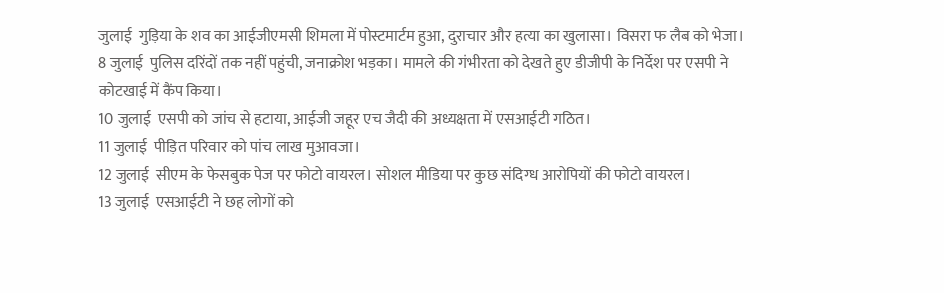जुलाई  गुड़िया के शव का आईजीएमसी शिमला में पोस्टमार्टम हुआ, दुराचार और हत्या का खुलासा। विसरा फ लैब को भेजा।
8 जुलाई  पुलिस दरिंदों तक नहीं पहुंची, जनाक्रोश भड़का। मामले की गंभीरता को देखते हुए डीजीपी के निर्देश पर एसपी ने कोटखाई में कैंप किया।
10 जुलाई  एसपी को जांच से हटाया, आईजी जहूर एच जैदी की अध्यक्षता में एसआईटी गठित।
11 जुलाई  पीड़ित परिवार को पांच लाख मुआवजा।
12 जुलाई  सीएम के फेसबुक पेज पर फोटो वायरल। सोशल मीडिया पर कुछ संदिग्ध आरोपियों की फोटो वायरल।
13 जुलाई  एसआईटी ने छह लोगों को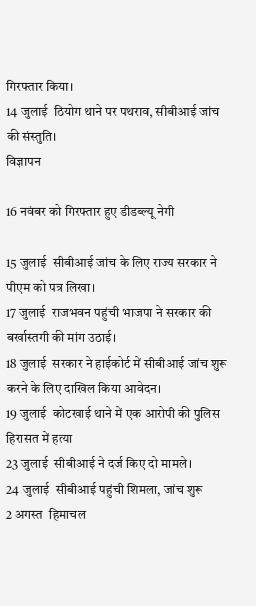गिरफ्तार किया।
14 जुलाई  ठियोग थाने पर पथराव, सीबीआई जांच की संस्तुति।
विज्ञापन

16 नवंबर को गिरफ्तार हुए डीडब्ल्यू नेगी

15 जुलाई  सीबीआई जांच के लिए राज्य सरकार ने पीएम को पत्र लिखा।
17 जुलाई  राजभवन पहुंची भाजपा ने सरकार की बर्खास्तगी की मांग उठाई।
18 जुलाई  सरकार ने हाईकोर्ट में सीबीआई जांच शुरू करने के लिए दाखिल किया आवेदन।
19 जुलाई  कोटखाई थाने में एक आरोपी की पुलिस हिरासत में हत्या
23 जुलाई  सीबीआई ने दर्ज किए दो मामले।
24 जुलाई  सीबीआई पहुंची शिमला, जांच शुरू
2 अगस्त  हिमाचल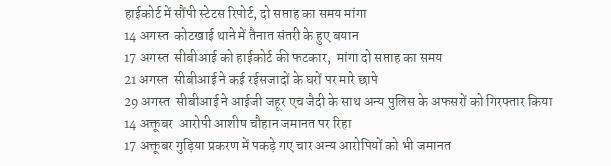हाईकोर्ट में सौंपी स्टेटस रिपोर्ट, दो सप्ताह का समय मांगा
14 अगस्त  कोटखाई थाने में तैनात संतरी के हुए बयान
17 अगस्त  सीबीआई को हाईकोर्ट की फटकार,  मांगा दो सप्ताह का समय
21 अगस्त  सीबीआई ने कई रईसजादों के घरों पर मारे छापे
29 अगस्त  सीबीआई ने आईजी जहूर एच जैदी के साथ अन्य पुलिस के अफसरों को गिरफ्तार किया
14 अक्तूबर  आरोपी आशीष चौहान जमानत पर रिहा
17 अक्तूबर गुड़िया प्रकरण में पकड़े गए चार अन्य आरोपियों को भी जमानत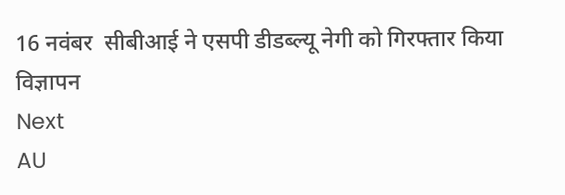16 नवंबर  सीबीआई ने एसपी डीडब्ल्यू नेगी को गिरफ्तार किया
विज्ञापन
Next
AU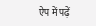ऐप में पढ़ें